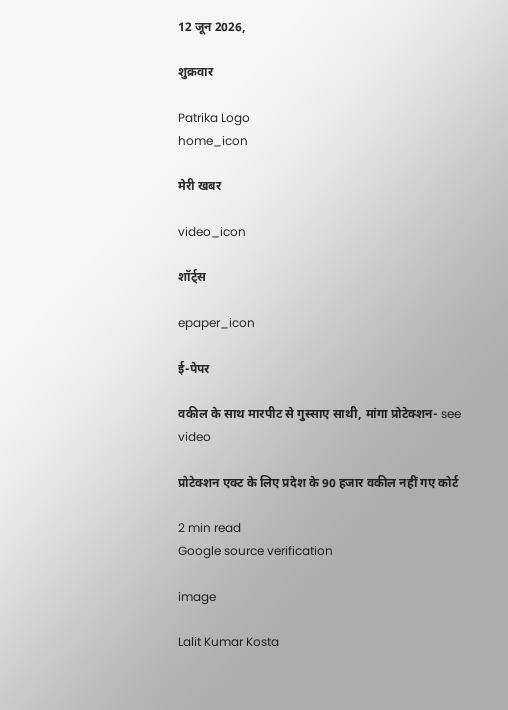12 जून 2026,

शुक्रवार

Patrika Logo
home_icon

मेरी खबर

video_icon

शॉर्ट्स

epaper_icon

ई-पेपर

वकील के साथ मारपीट से गुस्साए साथी, मांगा प्रोटेक्शन- see video

प्रोटेक्शन एक्ट के लिए प्रदेश के 90 हजार वकील नहीं गए कोर्ट

2 min read
Google source verification

image

Lalit Kumar Kosta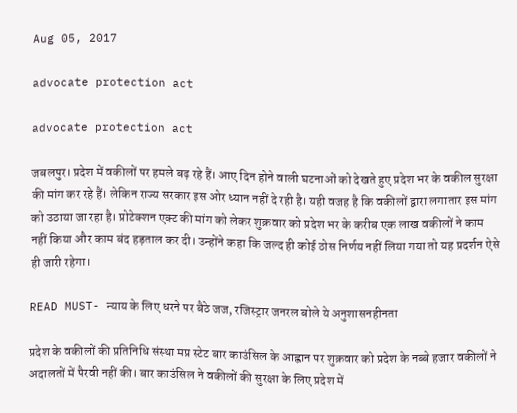Aug 05, 2017

advocate protection act

advocate protection act

जबलपुर। प्रदेश में वकीलों पर हमले बढ़ रहे हैं। आए दिन होने वाली घटनाओं को देखते हुए प्रदेश भर के वकील सुरक्षा की मांग कर रहे हैं। लेकिन राज्य सरकार इस ओर ध्यान नहीं दे रही है। यही वजह है कि वकीलों द्वारा लगातार इस मांग को उठाया जा रहा है। प्रोटेक्शन एक्ट की मांग को लेकर शुक्रवार को प्रदेश भर के करीब एक लाख वकीलों ने काम नहीं किया और काम बंद हड़ताल कर दी। उन्होंने कहा कि जल्द ही कोई ठोस निर्णय नहीं लिया गया तो यह प्रदर्शन ऐसे ही जारी रहेगा।

READ MUST- न्याय के लिए धरने पर बैठे जज, रजिस्ट्रार जनरल बोले ये अनुशासनहीनता

प्रदेश के वकीलों की प्रतिनिधि संस्था मप्र स्टेट बार काउंसिल के आह्वान पर शुक्रवार को प्रदेश के नब्बे हजार वकीलों ने अदालतों में पैरवी नहीं की। बार काउंसिल ने वकीलों की सुरक्षा के लिए प्रदेश में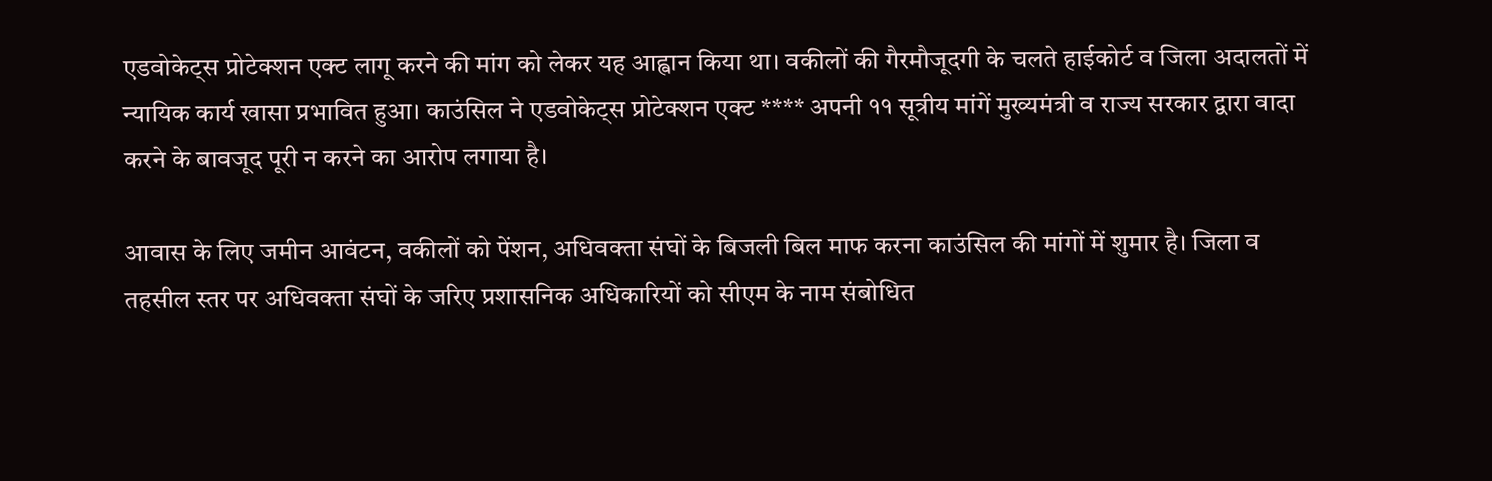एडवोकेट्स प्रोटेक्शन एक्ट लागू करने की मांग को लेकर यह आह्वान किया था। वकीलों की गैरमौजूदगी के चलते हाईकोर्ट व जिला अदालतों में न्यायिक कार्य खासा प्रभावित हुआ। काउंसिल ने एडवोकेट्स प्रोटेक्शन एक्ट **** अपनी ११ सूत्रीय मांगें मुख्यमंत्री व राज्य सरकार द्वारा वादा करने के बावजूद पूरी न करने का आरोप लगाया है।

आवास के लिए जमीन आवंटन, वकीलों को पेंशन, अधिवक्ता संघों के बिजली बिल माफ करना काउंसिल की मांगों में शुमार है। जिला व तहसील स्तर पर अधिवक्ता संघों के जरिए प्रशासनिक अधिकारियों को सीएम के नाम संबोधित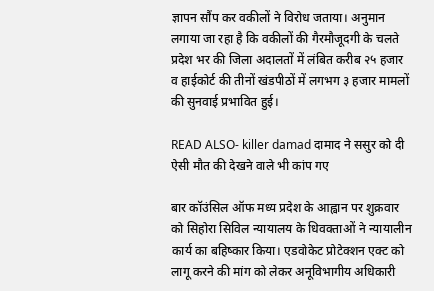ज्ञापन सौंप कर वकीलों ने विरोध जताया। अनुमान लगाया जा रहा है कि वकीलों की गैरमौजूदगी के चलते प्रदेश भर की जिला अदालतों में लंबित करीब २५ हजार व हाईकोर्ट की तीनों खंडपीठों में लगभग ३ हजार मामलों की सुनवाई प्रभावित हुई।

READ ALSO- killer damad दामाद ने ससुर को दी ऐसी मौत की देखने वाले भी कांप गए

बार कॉउंसिल ऑफ मध्य प्रदेश के आह्वान पर शुक्रवार को सिहोरा सिविल न्यायालय के धिवक्ताओं ने न्यायालीन कार्य का बहिष्कार किया। एडवोकेट प्रोटेक्शन एक्ट को लागू करने की मांग को लेकर अनूविभागीय अधिकारी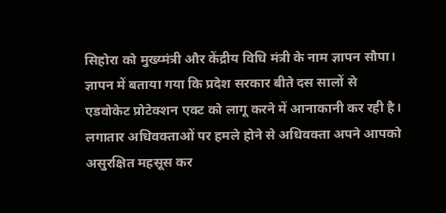सिहोरा को मुख्य्मंत्री और केंद्रीय विधि मंत्री के नाम ज्ञापन सौपा।
ज्ञापन में बताया गया कि प्रदेश सरकार बीते दस सालों से एडवोकेट प्रोटेक्शन एक्ट को लागू करने में आनाकानी कर रही है। लगातार अधिवक्ताओं पर हमले होने से अधिवक्ता अपने आपको असुरक्षित महसूस कर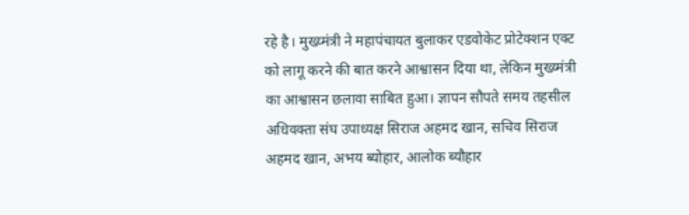रहे है। मुख्य्मंत्री ने महापंचायत बुलाकर एडवोकेट प्रोटेक्शन एक्ट को लागू करने की बात करने आश्वासन दिया था, लेकिन मुख्य्मंत्री का आश्वासन छलावा साबित हुआ। ज्ञापन सौपते समय तहसील अधिवक्ता संघ उपाध्यक्ष सिराज अहमद खान, सचिव सिराज अहमद खान, अभय ब्योहार, आलोक ब्यौहार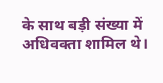के साथ बड़ी संख्या में अधिवक्ता शामिल थे।